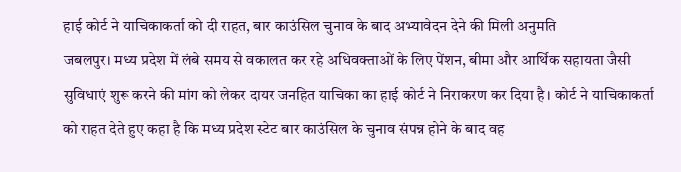हाई कोर्ट ने याचिकाकर्ता को दी राहत, बार काउंसिल चुनाव के बाद अभ्यावेदन देने की मिली अनुमति
जबलपुर। मध्य प्रदेश में लंबे समय से वकालत कर रहे अधिवक्ताओं के लिए पेंशन, बीमा और आर्थिक सहायता जैसी सुविधाएं शुरू करने की मांग को लेकर दायर जनहित याचिका का हाई कोर्ट ने निराकरण कर दिया है। कोर्ट ने याचिकाकर्ता को राहत देते हुए कहा है कि मध्य प्रदेश स्टेट बार काउंसिल के चुनाव संपन्न होने के बाद वह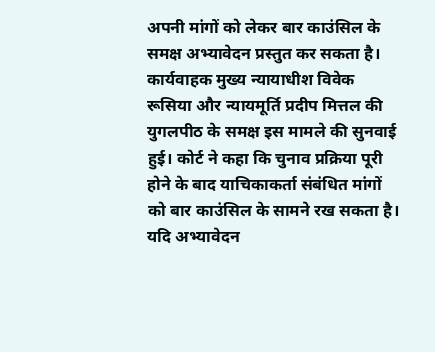अपनी मांगों को लेकर बार काउंसिल के समक्ष अभ्यावेदन प्रस्तुत कर सकता है।
कार्यवाहक मुख्य न्यायाधीश विवेक रूसिया और न्यायमूर्ति प्रदीप मित्तल की युगलपीठ के समक्ष इस मामले की सुनवाई हुई। कोर्ट ने कहा कि चुनाव प्रक्रिया पूरी होने के बाद याचिकाकर्ता संबंधित मांगों को बार काउंसिल के सामने रख सकता है। यदि अभ्यावेदन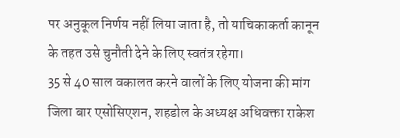पर अनुकूल निर्णय नहीं लिया जाता है, तो याचिकाकर्ता कानून के तहत उसे चुनौती देने के लिए स्वतंत्र रहेगा।
35 से 40 साल वकालत करने वालों के लिए योजना की मांग
जिला बार एसोसिएशन, शहडोल के अध्यक्ष अधिवक्ता राकेश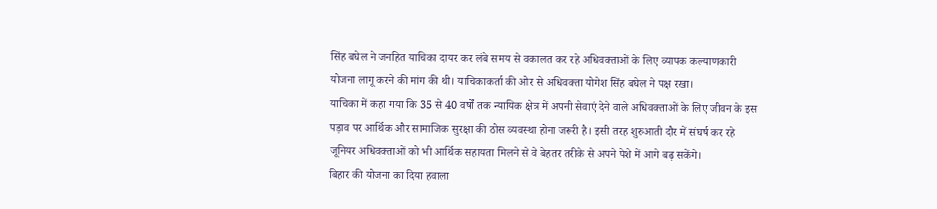सिंह बघेल ने जनहित याचिका दायर कर लंबे समय से वकालत कर रहे अधिवक्ताओं के लिए व्यापक कल्याणकारी योजना लागू करने की मांग की थी। याचिकाकर्ता की ओर से अधिवक्ता योगेश सिंह बघेल ने पक्ष रखा।
याचिका में कहा गया कि 35 से 40 वर्षों तक न्यायिक क्षेत्र में अपनी सेवाएं देने वाले अधिवक्ताओं के लिए जीवन के इस पड़ाव पर आर्थिक और सामाजिक सुरक्षा की ठोस व्यवस्था होना जरूरी है। इसी तरह शुरुआती दौर में संघर्ष कर रहे जूनियर अधिवक्ताओं को भी आर्थिक सहायता मिलने से वे बेहतर तरीके से अपने पेशे में आगे बढ़ सकेंगे।
बिहार की योजना का दिया हवाला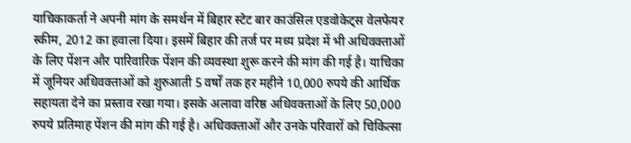याचिकाकर्ता ने अपनी मांग के समर्थन में बिहार स्टेट बार काउंसिल एडवोकेट्स वेलफेयर स्कीम, 2012 का हवाला दिया। इसमें बिहार की तर्ज पर मध्य प्रदेश में भी अधिवक्ताओं के लिए पेंशन और पारिवारिक पेंशन की व्यवस्था शुरू करने की मांग की गई है। याचिका में जूनियर अधिवक्ताओं को शुरुआती 5 वर्षों तक हर महीने 10,000 रुपये की आर्थिक सहायता देने का प्रस्ताव रखा गया। इसके अलावा वरिष्ठ अधिवक्ताओं के लिए 50,000 रुपये प्रतिमाह पेंशन की मांग की गई है। अधिवक्ताओं और उनके परिवारों को चिकित्सा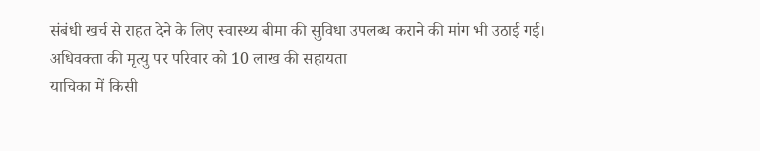संबंधी खर्च से राहत देने के लिए स्वास्थ्य बीमा की सुविधा उपलब्ध कराने की मांग भी उठाई गई।
अधिवक्ता की मृत्यु पर परिवार को 10 लाख की सहायता
याचिका में किसी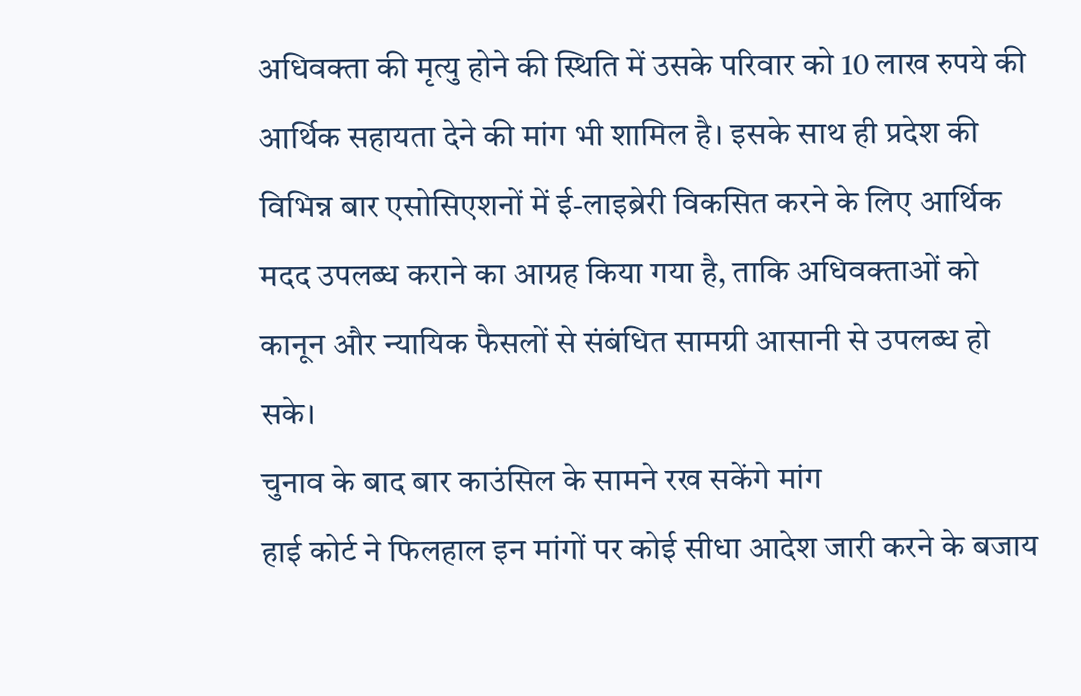अधिवक्ता की मृत्यु होने की स्थिति में उसके परिवार को 10 लाख रुपये की आर्थिक सहायता देने की मांग भी शामिल है। इसके साथ ही प्रदेश की विभिन्न बार एसोसिएशनों में ई-लाइब्रेरी विकसित करने के लिए आर्थिक मदद उपलब्ध कराने का आग्रह किया गया है, ताकि अधिवक्ताओं को कानून और न्यायिक फैसलों से संबंधित सामग्री आसानी से उपलब्ध हो सके।
चुनाव के बाद बार काउंसिल के सामने रख सकेंगे मांग
हाई कोर्ट ने फिलहाल इन मांगों पर कोई सीधा आदेश जारी करने के बजाय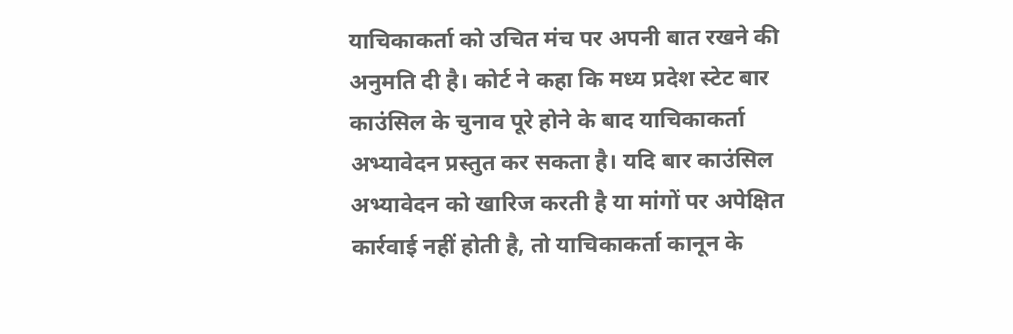याचिकाकर्ता को उचित मंच पर अपनी बात रखने की अनुमति दी है। कोर्ट ने कहा कि मध्य प्रदेश स्टेट बार काउंसिल के चुनाव पूरे होने के बाद याचिकाकर्ता अभ्यावेदन प्रस्तुत कर सकता है। यदि बार काउंसिल अभ्यावेदन को खारिज करती है या मांगों पर अपेक्षित कार्रवाई नहीं होती है, तो याचिकाकर्ता कानून के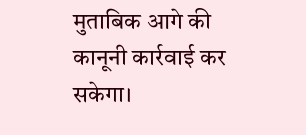मुताबिक आगे की कानूनी कार्रवाई कर सकेगा।